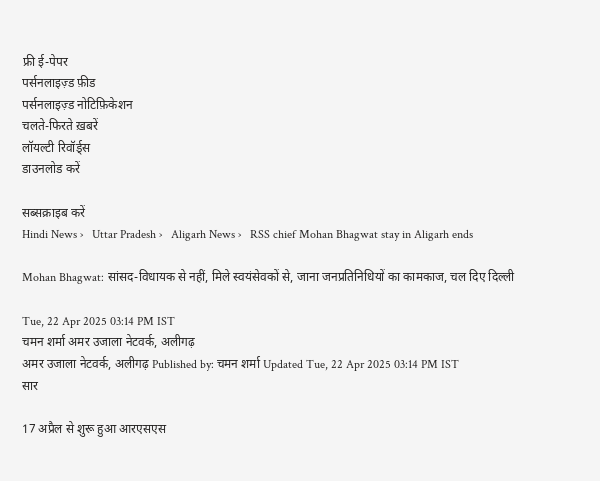फ्री ई-पेपर
पर्सनलाइज़्ड फ़ीड
पर्सनलाइज़्ड नोटिफ़िकेशन
चलते-फिरते ख़बरें
लॉयल्टी रिवॉर्ड्स
डाउनलोड करें

सब्सक्राइब करें
Hindi News ›   Uttar Pradesh ›   Aligarh News ›   RSS chief Mohan Bhagwat stay in Aligarh ends

Mohan Bhagwat: सांसद-विधायक से नहीं, मिले स्वयंसेवकों से, जाना जनप्रतिनिधियों का कामकाज, चल दिए दिल्ली

Tue, 22 Apr 2025 03:14 PM IST
चमन शर्मा अमर उजाला नेटवर्क, अलीगढ़
अमर उजाला नेटवर्क, अलीगढ़ Published by: चमन शर्मा Updated Tue, 22 Apr 2025 03:14 PM IST
सार

17 अप्रैल से शुरू हुआ आरएसएस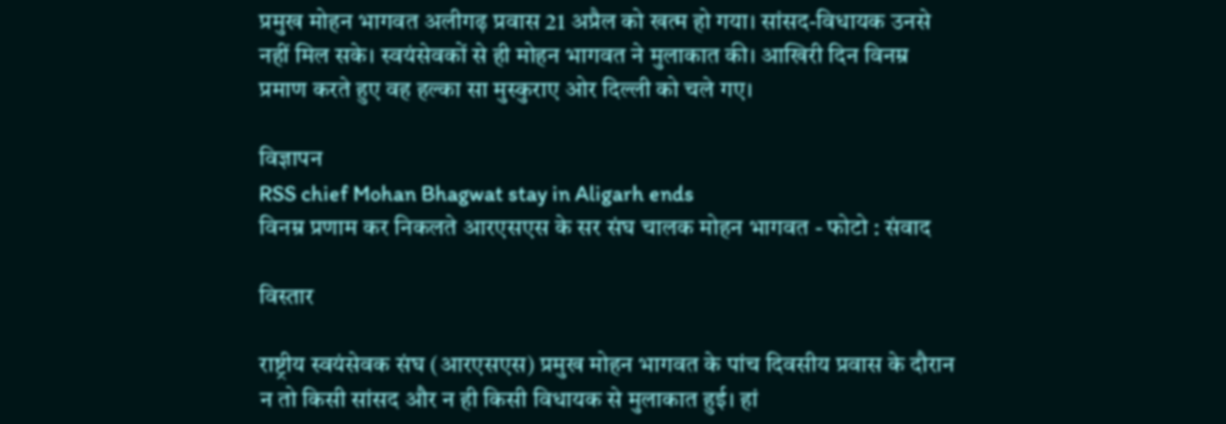प्रमुख मोहन भागवत अलीगढ़ प्रवास 21 अप्रैल को खत्म हो गया। सांसद-विधायक उनसे नहीं मिल सके। स्वयंसेवकों से ही मोहन भागवत ने मुलाकात की। आखिरी दिन विनम्र प्रमाण करते हुए वह हल्का सा मुस्कुराए ओर दिल्ली को चले गए।

विज्ञापन
RSS chief Mohan Bhagwat stay in Aligarh ends
विनम्र प्रणाम कर निकलते आरएसएस के सर संघ चालक मोहन भागवत - फोटो : संवाद

विस्तार

राष्ट्रीय स्वयंसेवक संघ (आरएसएस) प्रमुख मोहन भागवत के पांच दिवसीय प्रवास के दौरान न तो किसी सांसद और न ही किसी विधायक से मुलाकात हुई। हां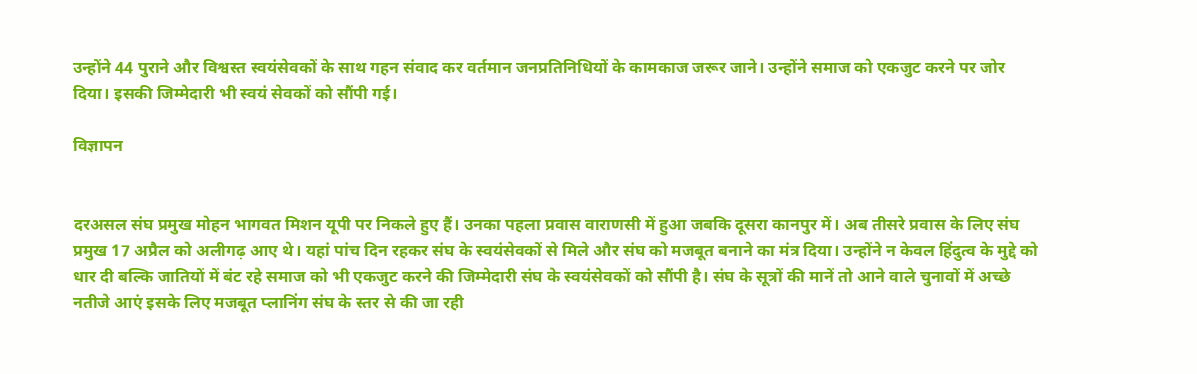उन्होंने 44 पुराने और विश्वस्त स्वयंसेवकों के साथ गहन संवाद कर वर्तमान जनप्रतिनिधियों के कामकाज जरूर जाने। उन्होंने समाज को एकजुट करने पर जोर दिया। इसकी जिम्मेदारी भी स्वयं सेवकों को सौंपी गई।

विज्ञापन


दरअसल संघ प्रमुख मोहन भागवत मिशन यूपी पर निकले हुए हैं। उनका पहला प्रवास वाराणसी में हुआ जबकि दूसरा कानपुर में। अब तीसरे प्रवास के लिए संघ प्रमुख 17 अप्रैल को अलीगढ़ आए थे। यहां पांच दिन रहकर संघ के स्वयंसेवकों से मिले और संघ को मजबूत बनाने का मंत्र दिया। उन्होंने न केवल हिंदुत्व के मुद्दे को धार दी बल्कि जातियों में बंट रहे समाज को भी एकजुट करने की जिम्मेदारी संघ के स्वयंसेवकों को सौंपी है। संघ के सूत्रों की मानें तो आने वाले चुनावों में अच्छे नतीजे आएं इसके लिए मजबूत प्लानिंग संघ के स्तर से की जा रही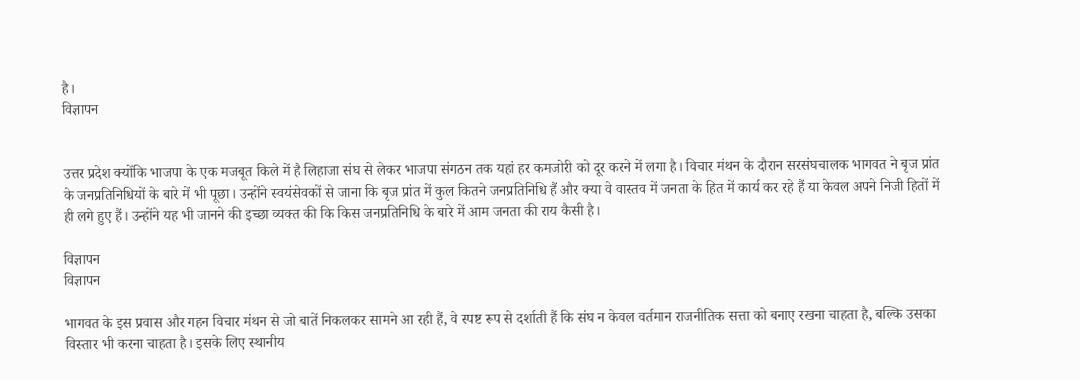है।
विज्ञापन


उत्तर प्रदेश क्योंकि भाजपा के एक मजबूत किले में है लिहाजा संघ से लेकर भाजपा संगठन तक यहां हर कमजोरी को दूर करने में लगा है। विचार मंथन के दौरान सरसंघचालक भागवत ने बृज प्रांत के जनप्रतिनिधियों के बारे में भी पूछा। उन्होंने स्वयंसेवकों से जाना कि बृज प्रांत में कुल कितने जनप्रतिनिधि हैं और क्या वे वास्तव में जनता के हित में कार्य कर रहे हैं या केवल अपने निजी हितों में ही लगे हुए हैं। उन्होंने यह भी जानने की इच्छा व्यक्त की कि किस जनप्रतिनिधि के बारे में आम जनता की राय कैसी है।

विज्ञापन
विज्ञापन

भागवत के इस प्रवास और गहन विचार मंथन से जो बातें निकलकर सामने आ रही हैं, वे स्पष्ट रूप से दर्शाती हैं कि संघ न केवल वर्तमान राजनीतिक सत्ता को बनाए रखना चाहता है, बल्कि उसका विस्तार भी करना चाहता है। इसके लिए स्थानीय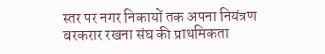स्तर पर नगर निकायों तक अपना नियंत्रण बरकरार रखना संघ की प्राथमिकता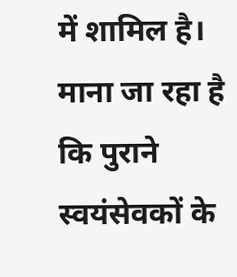में शामिल है। माना जा रहा है कि पुराने स्वयंसेवकों के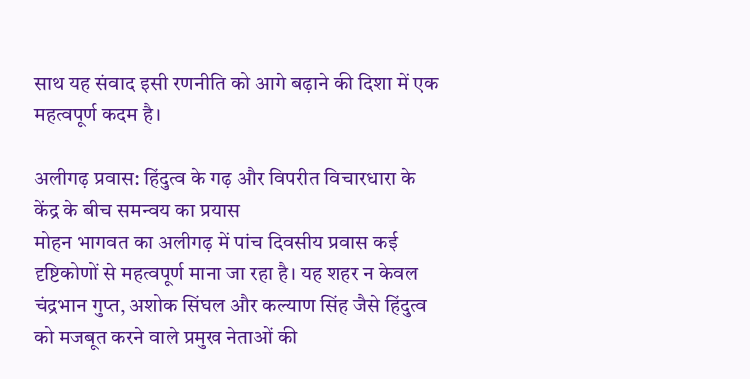साथ यह संवाद इसी रणनीति को आगे बढ़ाने की दिशा में एक महत्वपूर्ण कदम है।

अलीगढ़ प्रवास: हिंदुत्व के गढ़ और विपरीत विचारधारा के केंद्र के बीच समन्वय का प्रयास
मोहन भागवत का अलीगढ़ में पांच दिवसीय प्रवास कई दृष्टिकोणों से महत्वपूर्ण माना जा रहा है। यह शहर न केवल चंद्रभान गुप्त, अशोक सिंघल और कल्याण सिंह जैसे हिंदुत्व को मजबूत करने वाले प्रमुख नेताओं की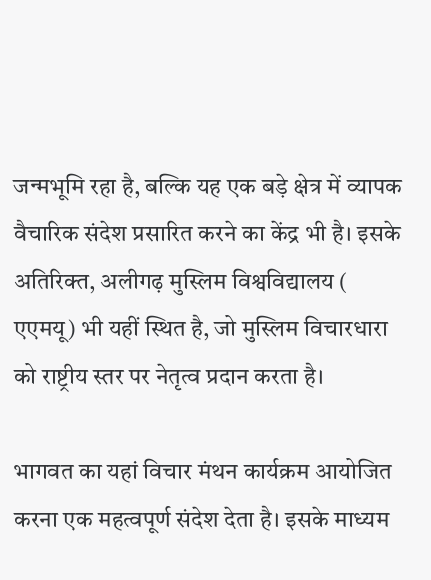जन्मभूमि रहा है, बल्कि यह एक बड़े क्षेत्र में व्यापक वैचारिक संदेश प्रसारित करने का केंद्र भी है। इसके अतिरिक्त, अलीगढ़ मुस्लिम विश्वविद्यालय ( एएमयू) भी यहीं स्थित है, जो मुस्लिम विचारधारा को राष्ट्रीय स्तर पर नेतृत्व प्रदान करता है।

भागवत का यहां विचार मंथन कार्यक्रम आयोजित करना एक महत्वपूर्ण संदेश देता है। इसके माध्यम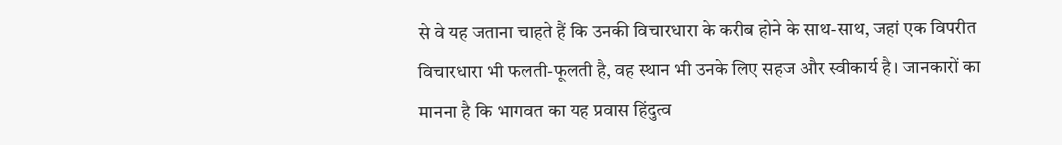से वे यह जताना चाहते हैं कि उनकी विचारधारा के करीब होने के साथ-साथ, जहां एक विपरीत विचारधारा भी फलती-फूलती है, वह स्थान भी उनके लिए सहज और स्वीकार्य है। जानकारों का मानना है कि भागवत का यह प्रवास हिंदुत्व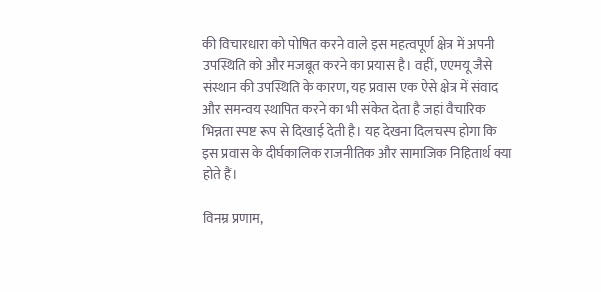की विचारधारा को पोषित करने वाले इस महत्वपूर्ण क्षेत्र में अपनी उपस्थिति को और मजबूत करने का प्रयास है। वहीं, एएमयू जैसे संस्थान की उपस्थिति के कारण, यह प्रवास एक ऐसे क्षेत्र में संवाद और समन्वय स्थापित करने का भी संकेत देता है जहां वैचारिक भिन्नता स्पष्ट रूप से दिखाई देती है। यह देखना दिलचस्प होगा कि इस प्रवास के दीर्घकालिक राजनीतिक और सामाजिक निहितार्थ क्या होते हैं।

विनम्र प्रणाम,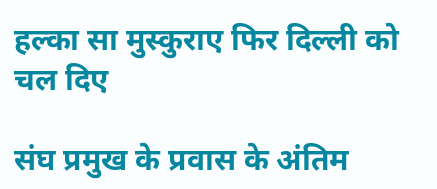हल्का सा मुस्कुराए फिर दिल्ली को चल दिए

संघ प्रमुख के प्रवास के अंतिम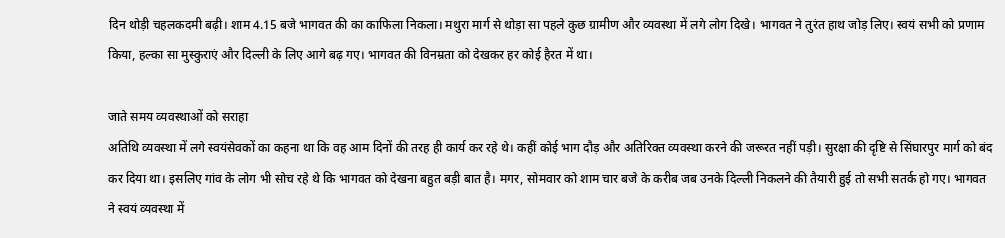दिन थोड़ी चहलकदमी बढ़ी। शाम 4.15 बजे भागवत की का काफिला निकला। मथुरा मार्ग से थोड़ा सा पहले कुछ ग्रामीण और व्यवस्था में लगे लोग दिखे। भागवत ने तुरंत हाथ जोड़ लिए। स्वयं सभी को प्रणाम किया, हल्का सा मुस्कुराएं और दिल्ली के लिए आगे बढ़ गए। भागवत की विनम्रता को देखकर हर कोई हैरत में था।

जाते समय व्यवस्थाओं को सराहा
अतिथि व्यवस्था में लगे स्वयंसेवकों का कहना था कि वह आम दिनों की तरह ही कार्य कर रहे थे। कहीं कोई भाग दौड़ और अतिरिक्त व्यवस्था करने की जरूरत नहीं पड़ी। सुरक्षा की दृष्टि से सिंघारपुर मार्ग को बंद कर दिया था। इसलिए गांव के लोग भी सोच रहे थे कि भागवत को देखना बहुत बड़ी बात है। मगर, सोमवार को शाम चार बजे के करीब जब उनके दिल्ली निकलने की तैयारी हुई तो सभी सतर्क हो गए। भागवत ने स्वयं व्यवस्था में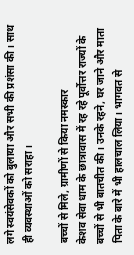लगे स्वयंसेवकों को बुलाया और सभी की प्रशंसा की। साथ ही व्यवस्थाओं को सराहा।

बच्चों से मिले, ग्रामीणों से किया नमस्कार
केशव सेवा धाम के छात्रावास में रह रहे पूर्वोत्तर राज्यों के बच्चों से भी बातचीत की। उनके रहने, घर जाने और माता पिता के बारे में भी हालचाल लिया। भागवत से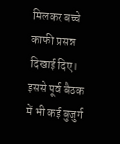मिलकर बच्चे काफी प्रसन्न दिखाई दिए। इससे पूर्व बैठक में भी कई बुजुर्ग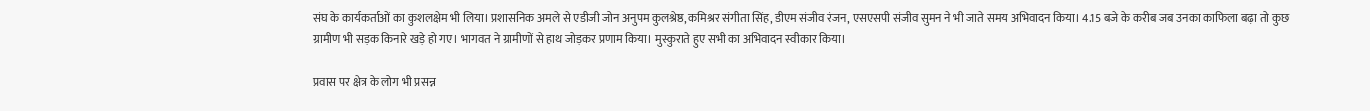संघ के कार्यकर्ताओं का कुशलक्षेम भी लिया। प्रशासनिक अमले से एडीजी जोन अनुपम कुलश्रेष्ठ, कमिश्रर संगीता सिंह, डीएम संजीव रंजन, एसएसपी संजीव सुमन ने भी जाते समय अभिवादन किया। 4.15 बजे के करीब जब उनका काफिला बढ़ा तो कुछ ग्रामीण भी सड़क किनारे खड़े हो गए। भागवत ने ग्रामीणों से हाथ जोड़कर प्रणाम किया। मुस्कुराते हुए सभी का अभिवादन स्वीकार किया।

प्रवास पर क्षेत्र के लोग भी प्रसन्न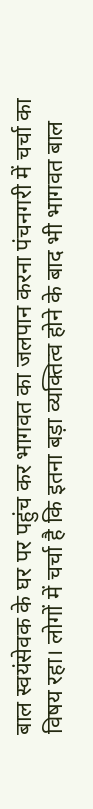बाल स्वयंसेवक के घर पर पहुंच कर भागवत का जलपान करना पंचनगरी में चर्चा का विषय रहा। लोगों में चर्चा है कि इतना बड़ा व्यक्तित्व होने के बाद भी भागवत बाल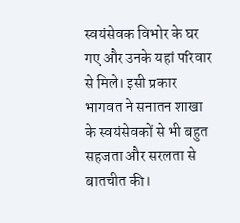स्वयंसेवक विभोर के घर गए और उनके यहां परिवार से मिले। इसी प्रकार भागवत ने सनातन शाखा के स्वयंसेवकों से भी बहुत सहजता और सरलता से बातचीत की।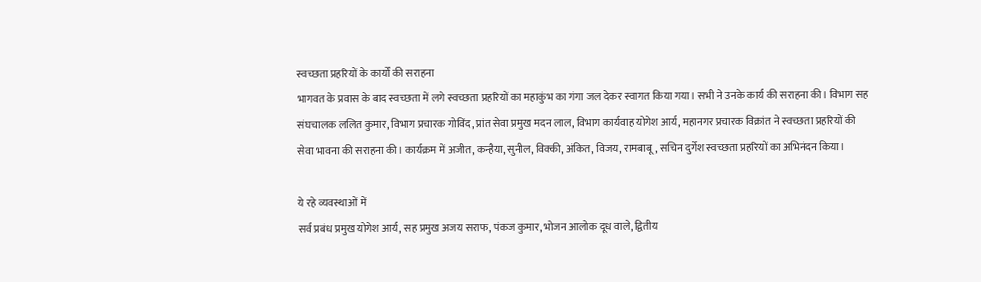स्वच्छता प्रहरियों के कार्यों की सराहना
भागवत के प्रवास के बाद स्वच्छता में लगे स्वच्छता प्रहरियों का महाकुंभ का गंगा जल देकर स्वागत किया गया। सभी ने उनके कार्य की सराहना की। विभाग सह संघचालक ललित कुमार, विभाग प्रचारक गोविंद, प्रांत सेवा प्रमुख मदन लाल, विभाग कार्यवाह योगेश आर्य, महानगर प्रचारक विक्रांत ने स्वच्छता प्रहरियों की सेवा भावना की सराहना की। कार्यक्रम में अजीत, कन्हैया, सुनील, विक्की, अंकित, विजय, रामबाबू, सचिन दुर्गेश स्वच्छता प्रहरियों का अभिनंदन किया।

ये रहे व्यवस्थाओं में
सर्व प्रबंध प्रमुख योगेश आर्य, सह प्रमुख अजय सराफ, पंकज कुमार, भोजन आलोक दूध वाले, द्वितीय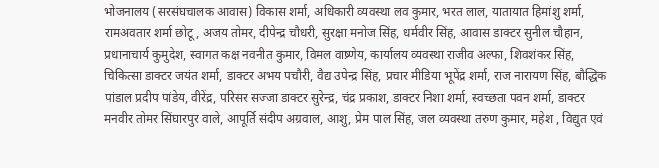भोजनालय (सरसंघचालक आवास) विकास शर्मा, अधिकारी व्यवस्था लव कुमार, भरत लाल, यातायात हिमांशु शर्मा, रामअवतार शर्मा छोटू, अजय तोमर, दीपेन्द्र चौधरी, सुरक्षा मनोज सिंह, धर्मवीर सिंह, आवास डाक्टर सुनील चौहान, प्रधानाचार्य कुमुदेश, स्वागत कक्ष नवनीत कुमार, विमल वाष्र्णेय, कार्यालय व्यवस्था राजीव अल्फा, शिवशंकर सिंह, चिकित्सा डाक्टर जयंत शर्मा, डाक्टर अभय पचौरी, वैद्य उपेन्द्र सिंह, प्रचार मीडिया भूपेंद्र शर्मा, राज नारायण सिंह, बौद्धिक पांडाल प्रदीप पांडेय, वीरेंद्र, परिसर सज्जा डाक्टर सुरेन्द्र, चंद्र प्रकाश, डाक्टर निशा शर्मा, स्वच्छता पवन शर्मा, डाक्टर मनवीर तोमर सिंघारपुर वाले, आपूर्ति संदीप अग्रवाल, आशु, प्रेम पाल सिंह, जल व्यवस्था तरुण कुमार, महेश , विद्युत एवं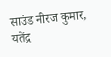साउंड नीरज कुमार, यतेंद्र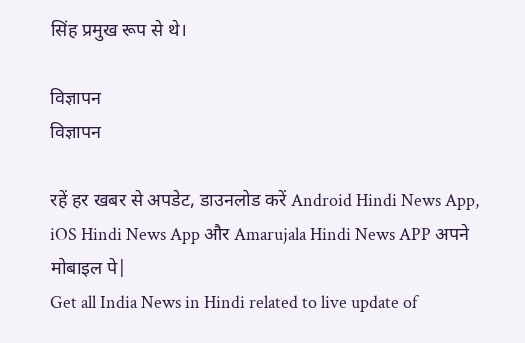सिंह प्रमुख रूप से थे।

विज्ञापन
विज्ञापन

रहें हर खबर से अपडेट, डाउनलोड करें Android Hindi News App, iOS Hindi News App और Amarujala Hindi News APP अपने मोबाइल पे|
Get all India News in Hindi related to live update of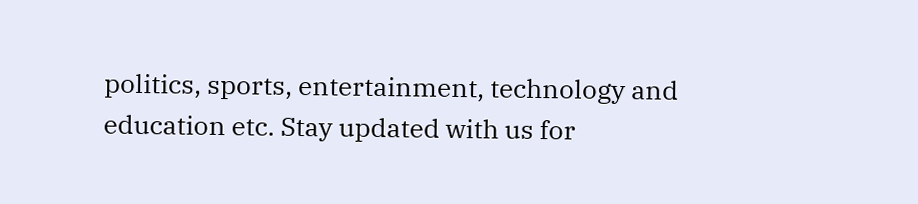politics, sports, entertainment, technology and education etc. Stay updated with us for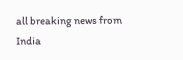all breaking news from India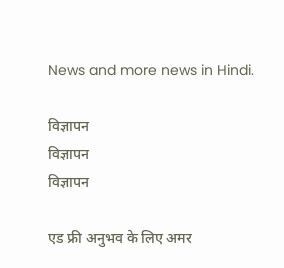News and more news in Hindi.

विज्ञापन
विज्ञापन
विज्ञापन

एड फ्री अनुभव के लिए अमर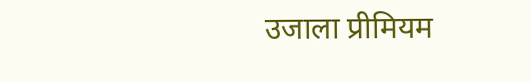उजाला प्रीमियम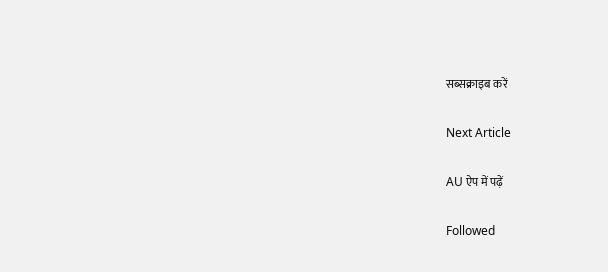सब्सक्राइब करें

Next Article

AU ऐप में पढ़ें

Followed